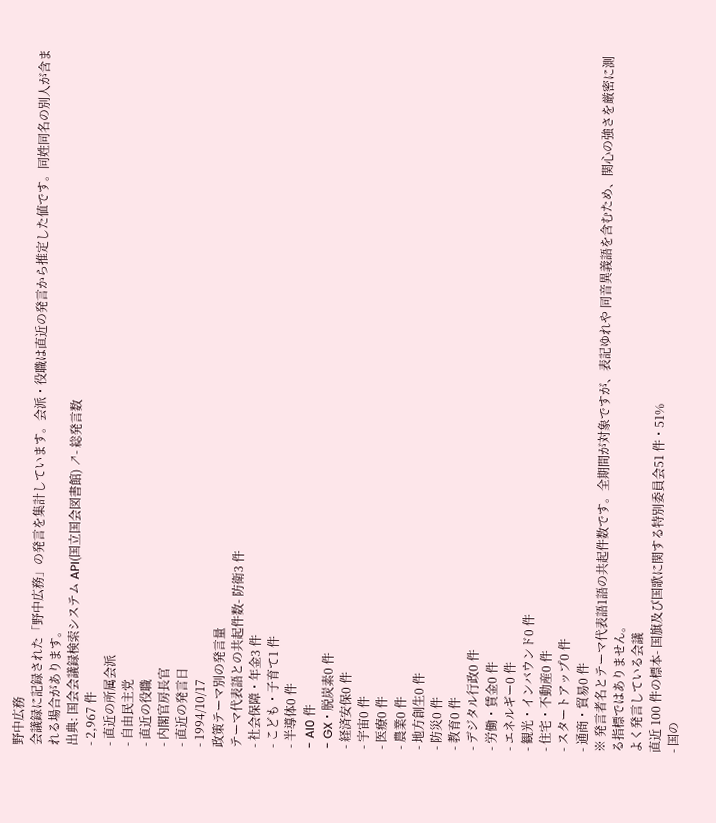野中広務
会議録に記録された「野中広務」の発言を集計しています。会派・役職は直近の発言から推定した値です。同姓同名の別人が含まれる場合があります。
出典: 国会会議録検索システム API(国立国会図書館) ↗- 総発言数
- 2,967 件
- 直近の所属会派
- 自由民主党
- 直近の役職
- 内閣官房長官
- 直近の発言日
- 1994/10/17
政策テーマ別の発言量
テーマ代表語との共起件数- 防衛3 件
- 社会保障・年金3 件
- こども・子育て1 件
- 半導体0 件
- AI0 件
- GX・脱炭素0 件
- 経済安保0 件
- 宇宙0 件
- 医療0 件
- 農業0 件
- 地方創生0 件
- 防災0 件
- 教育0 件
- デジタル行政0 件
- 労働・賃金0 件
- エネルギー0 件
- 観光・インバウンド0 件
- 住宅・不動産0 件
- スタートアップ0 件
- 通商・貿易0 件
※ 発言者名とテーマ代表語1語の共起件数です。全期間が対象ですが、表記ゆれや 同音異義語を含むため、関心の強さを厳密に測る指標ではありません。
よく発言している会議
直近 100 件の標本- 国旗及び国歌に関する特別委員会51 件・51%
- 国の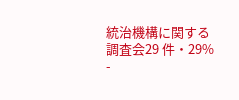統治機構に関する調査会29 件・29%
-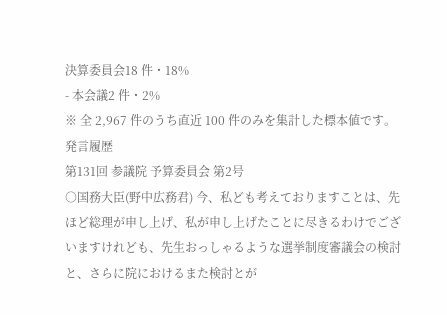決算委員会18 件・18%
- 本会議2 件・2%
※ 全 2,967 件のうち直近 100 件のみを集計した標本値です。
発言履歴
第131回 参議院 予算委員会 第2号
○国務大臣(野中広務君) 今、私ども考えておりますことは、先ほど総理が申し上げ、私が申し上げたことに尽きるわけでございますけれども、先生おっしゃるような選挙制度審議会の検討と、さらに院におけるまた検討とが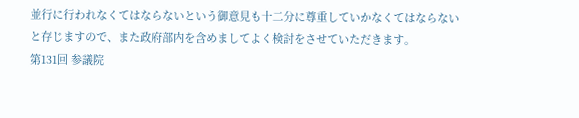並行に行われなくてはならないという御意見も十二分に尊重していかなくてはならないと存じますので、また政府部内を含めましてよく検討をさせていただきます。
第131回 参議院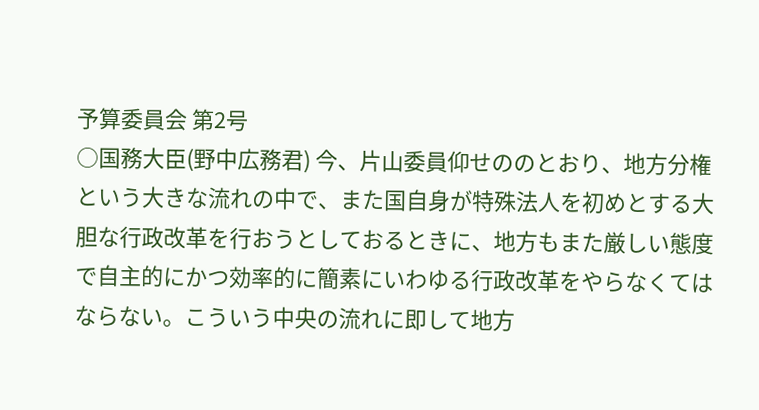予算委員会 第2号
○国務大臣(野中広務君) 今、片山委員仰せののとおり、地方分権という大きな流れの中で、また国自身が特殊法人を初めとする大胆な行政改革を行おうとしておるときに、地方もまた厳しい態度で自主的にかつ効率的に簡素にいわゆる行政改革をやらなくてはならない。こういう中央の流れに即して地方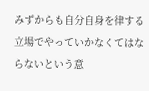みずからも自分自身を律する立場でやっていかなくてはならないという意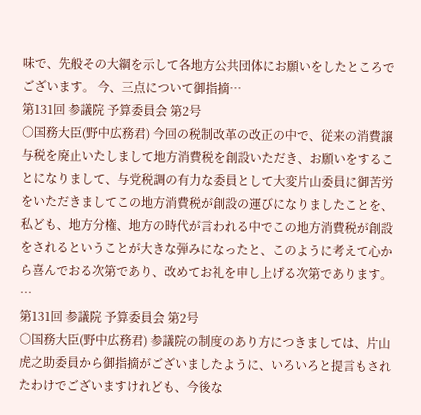味で、先般その大綱を示して各地方公共団体にお願いをしたところでございます。 今、三点について御指摘…
第131回 参議院 予算委員会 第2号
○国務大臣(野中広務君) 今回の税制改革の改正の中で、従来の消費譲与税を廃止いたしまして地方消費税を創設いただき、お願いをすることになりまして、与党税調の有力な委員として大変片山委員に御苦労をいただきましてこの地方消費税が創設の運びになりましたことを、私ども、地方分権、地方の時代が言われる中でこの地方消費税が創設をされるということが大きな弾みになったと、このように考えて心から喜んでおる次第であり、改めてお礼を申し上げる次第であります。 …
第131回 参議院 予算委員会 第2号
○国務大臣(野中広務君) 参議院の制度のあり方につきましては、片山虎之助委員から御指摘がございましたように、いろいろと提言もされたわけでございますけれども、今後な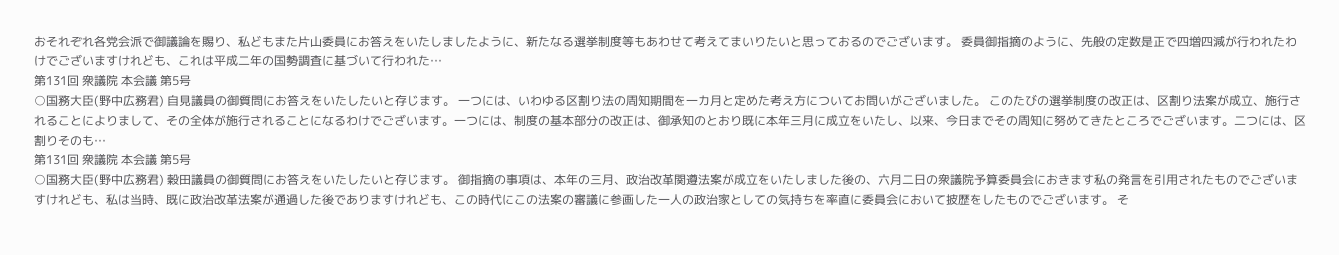おそれぞれ各党会派で御議論を賜り、私どもまた片山委員にお答えをいたしましたように、新たなる選挙制度等もあわせて考えてまいりたいと思っておるのでございます。 委員御指摘のように、先般の定数是正で四増四減が行われたわけでございますけれども、これは平成二年の国勢調査に基づいて行われた…
第131回 衆議院 本会議 第5号
○国務大臣(野中広務君) 自見議員の御質問にお答えをいたしたいと存じます。 一つには、いわゆる区割り法の周知期間を一カ月と定めた考え方についてお問いがございました。 このたびの選挙制度の改正は、区割り法案が成立、施行されることによりまして、その全体が施行されることになるわけでございます。一つには、制度の基本部分の改正は、御承知のとおり既に本年三月に成立をいたし、以来、今日までその周知に努めてきたところでございます。二つには、区割りそのも…
第131回 衆議院 本会議 第5号
○国務大臣(野中広務君) 穀田議員の御質問にお答えをいたしたいと存じます。 御指摘の事項は、本年の三月、政治改革関遵法案が成立をいたしました後の、六月二日の衆議院予算委員会におきます私の発言を引用されたものでございますけれども、私は当時、既に政治改革法案が通過した後でありますけれども、この時代にこの法案の審議に参画した一人の政治家としての気持ちを率直に委員会において披歴をしたものでございます。 そ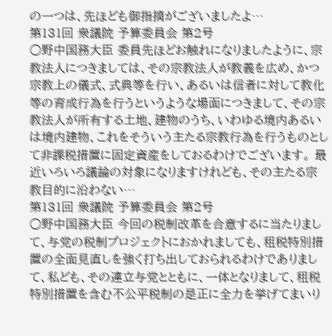の一つは、先ほども御指摘がございましたよ…
第131回 衆議院 予算委員会 第2号
○野中国務大臣 委員先ほどお触れになりましたように、宗教法人につきましては、その宗教法人が教義を広め、かつ宗教上の儀式、式典等を行い、あるいは信者に対して教化等の育成行為を行うというような場面につきまして、その宗教法人が所有する土地、建物のうち、いわゆる境内あるいは境内建物、これをそういう主たる宗教行為を行うものとして非課税措置に固定資産をしておるわけでございます。 最近いろいろ議論の対象になりますけれども、その主たる宗教目的に沿わない…
第131回 衆議院 予算委員会 第2号
○野中国務大臣 今回の税制改革を合意するに当たりまして、与党の税制プロジェクトにおかれましても、租税特別措置の全面見直しを強く打ち出しておられるわけでありまして、私ども、その連立与党とともに、一体となりまして、租税特別措置を含む不公平税制の是正に全力を挙げてまいり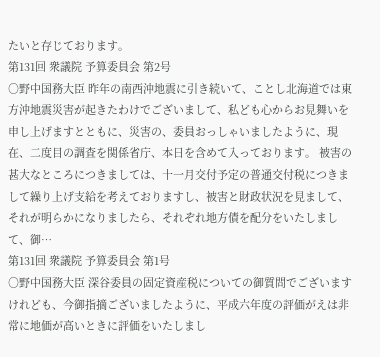たいと存じております。
第131回 衆議院 予算委員会 第2号
○野中国務大臣 昨年の南西沖地震に引き続いて、ことし北海道では東方沖地震災害が起きたわけでございまして、私ども心からお見舞いを申し上げますとともに、災害の、委員おっしゃいましたように、現在、二度目の調査を関係省庁、本日を含めて入っております。 被害の甚大なところにつきましては、十一月交付予定の普通交付税につきまして繰り上げ支給を考えておりますし、被害と財政状況を見まして、それが明らかになりましたら、それぞれ地方債を配分をいたしまして、御…
第131回 衆議院 予算委員会 第1号
○野中国務大臣 深谷委員の固定資産税についての御質問でございますけれども、今御指摘ございましたように、平成六年度の評価がえは非常に地価が高いときに評価をいたしまし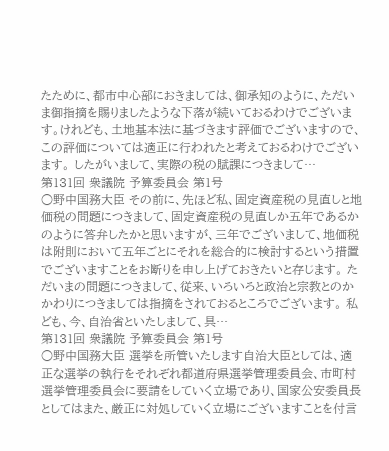たために、都市中心部におきましては、御承知のように、ただいま御指摘を賜りましたような下落が続いておるわけでございます。けれども、土地基本法に基づきます評価でございますので、この評価については適正に行われたと考えておるわけでございます。 したがいまして、実際の税の賦課につきまして…
第131回 衆議院 予算委員会 第1号
○野中国務大臣 その前に、先ほど私、固定資産税の見直しと地価税の問題につきまして、固定資産税の見直しか五年であるかのように答弁したかと思いますが、三年でございまして、地価税は附則において五年ごとにそれを総合的に検討するという措置でございますことをお断りを申し上げておきたいと存じます。 ただいまの問題につきまして、従来、いろいろと政治と宗教とのかかわりにつきましては指摘をされておるところでございます。 私ども、今、自治省といたしまして、具…
第131回 衆議院 予算委員会 第1号
○野中国務大臣 選挙を所管いたします自治大臣としては、適正な選挙の執行をそれぞれ都道府県選挙管理委員会、市町村選挙管理委員会に要請をしていく立場であり、国家公安委員長としてはまた、厳正に対処していく立場にございますことを付言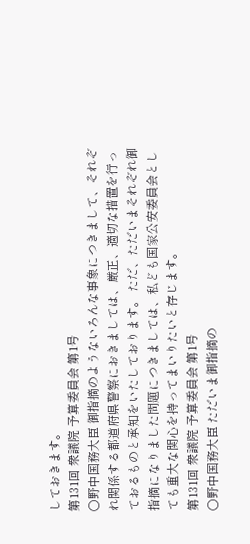しておきます。
第131回 衆議院 予算委員会 第1号
○野中国務大臣 御指摘のようないろんな事象につきまして、それぞれ関係する都道府県警察におきましては、厳正、適切な措置を行っておるものと承知をいたしております。 ただ、ただいまそれぞれ御指摘になりました問題につきましては、私ども国家公安委員会としても重大な関心を持ってまいりたいと存じます。
第131回 衆議院 予算委員会 第1号
○野中国務大臣 ただいま御指摘の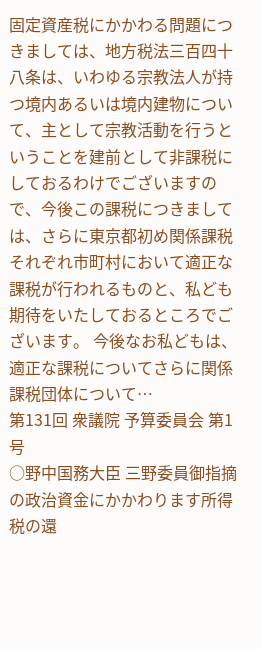固定資産税にかかわる問題につきましては、地方税法三百四十八条は、いわゆる宗教法人が持つ境内あるいは境内建物について、主として宗教活動を行うということを建前として非課税にしておるわけでございますので、今後この課税につきましては、さらに東京都初め関係課税それぞれ市町村において適正な課税が行われるものと、私ども期待をいたしておるところでございます。 今後なお私どもは、適正な課税についてさらに関係課税団体について…
第131回 衆議院 予算委員会 第1号
○野中国務大臣 三野委員御指摘の政治資金にかかわります所得税の還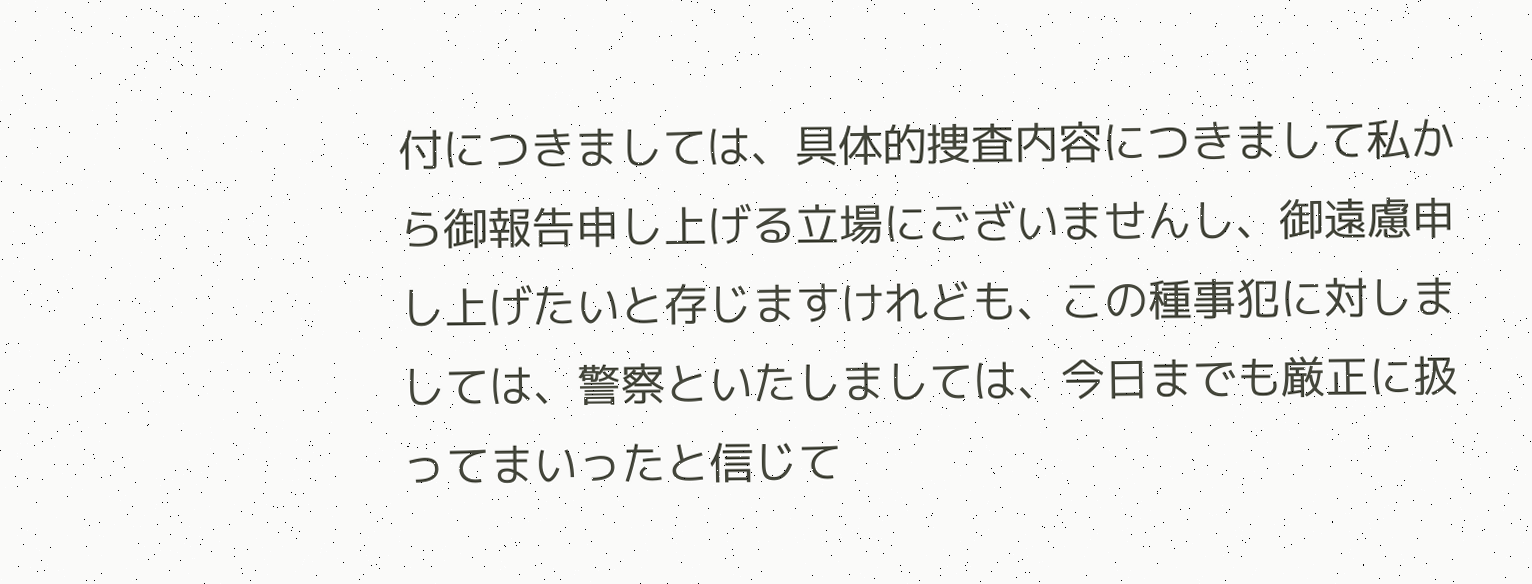付につきましては、具体的捜査内容につきまして私から御報告申し上げる立場にございませんし、御遠慮申し上げたいと存じますけれども、この種事犯に対しましては、警察といたしましては、今日までも厳正に扱ってまいったと信じて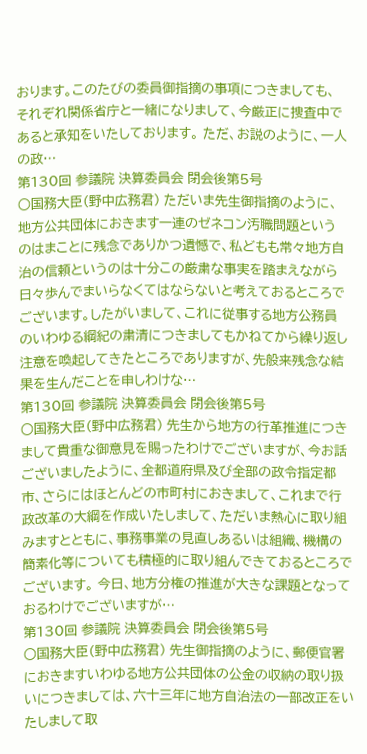おります。このたびの委員御指摘の事項につきましても、それぞれ関係省庁と一緒になりまして、今厳正に捜査中であると承知をいたしております。 ただ、お説のように、一人の政…
第130回 参議院 決算委員会 閉会後第5号
○国務大臣(野中広務君) ただいま先生御指摘のように、地方公共団体におきます一連のゼネコン汚職問題というのはまことに残念でありかつ遺憾で、私どもも常々地方自治の信頼というのは十分この厳粛な事実を踏まえながら日々歩んでまいらなくてはならないと考えておるところでございます。したがいまして、これに従事する地方公務員のいわゆる綱紀の粛清につきましてもかねてから繰り返し注意を喚起してきたところでありますが、先般来残念な結果を生んだことを申しわけな…
第130回 参議院 決算委員会 閉会後第5号
○国務大臣(野中広務君) 先生から地方の行革推進につきまして貴重な御意見を賜ったわけでございますが、今お話ございましたように、全都道府県及び全部の政令指定都市、さらにはほとんどの市町村におきまして、これまで行政改革の大綱を作成いたしまして、ただいま熱心に取り組みますとともに、事務事業の見直しあるいは組織、機構の簡素化等についても積極的に取り組んできておるところでございます。 今日、地方分権の推進が大きな課題となっておるわけでございますが…
第130回 参議院 決算委員会 閉会後第5号
○国務大臣(野中広務君) 先生御指摘のように、郵便官署におきますいわゆる地方公共団体の公金の収納の取り扱いにつきましては、六十三年に地方自治法の一部改正をいたしまして取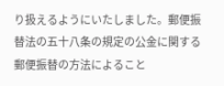り扱えるようにいたしました。郵便振替法の五十八条の規定の公金に関する郵便振替の方法によること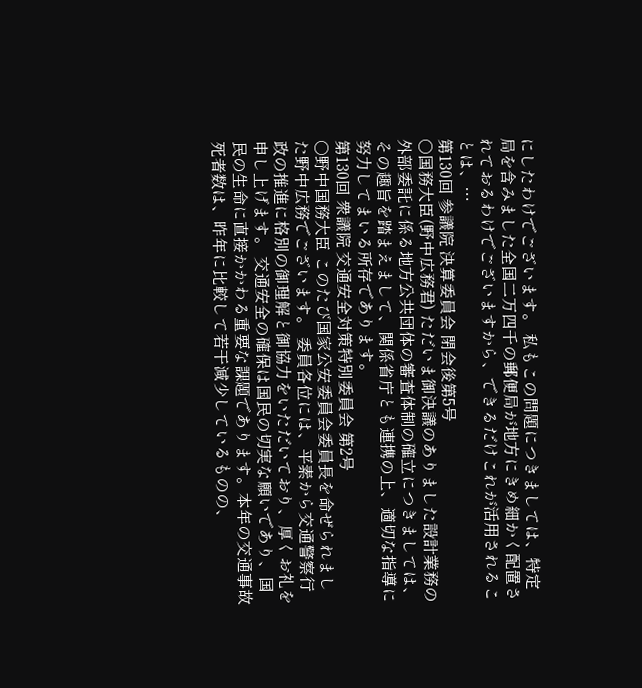にしたわけでございます。 私もこの問題につきましては、特定局を含みました全国二万四千の郵便局が地方にきめ細かく配置されておるわけでございますから、できるだけこれが活用されることは、…
第130回 参議院 決算委員会 閉会後第5号
○国務大臣(野中広務君) ただいま御決議のありました設計業務の外部委託に係る地方公共団体の審査体制の確立につきましては、その趣旨を踏まえまして、関係省庁とも連携の上、適切な指導に努力してまいる所存であります。
第130回 衆議院 交通安全対策特別委員会 第2号
○野中国務大臣 このたび国家公安委員会委員長を命ぜられました野中広務でございます。 委員各位には、平素から交通警察行政の推進に格別の御理解と御協力をいただいており、厚くお礼を申し上げます。 交通安全の確保は国民の切実な願いであり、国民の生命に直接かかわる重要な課題であります。本年の交通事故死者数は、昨年に比較して若干減少しているものの、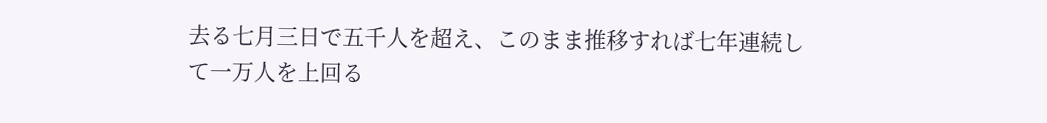去る七月三日で五千人を超え、このまま推移すれば七年連続して一万人を上回る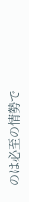のは必至の情勢で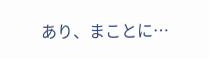あり、まことに…